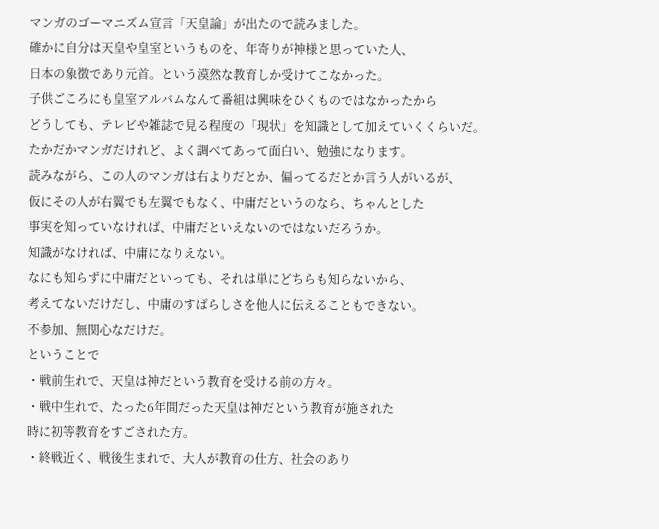マンガのゴーマニズム宣言「天皇論」が出たので読みました。
確かに自分は天皇や皇室というものを、年寄りが神様と思っていた人、
日本の象徴であり元首。という漠然な教育しか受けてこなかった。
子供ごころにも皇室アルバムなんて番組は興味をひくものではなかったから
どうしても、テレビや雑誌で見る程度の「現状」を知識として加えていくくらいだ。
たかだかマンガだけれど、よく調べてあって面白い、勉強になります。
読みながら、この人のマンガは右よりだとか、偏ってるだとか言う人がいるが、
仮にその人が右翼でも左翼でもなく、中庸だというのなら、ちゃんとした
事実を知っていなければ、中庸だといえないのではないだろうか。
知識がなければ、中庸になりえない。
なにも知らずに中庸だといっても、それは単にどちらも知らないから、
考えてないだけだし、中庸のすばらしさを他人に伝えることもできない。
不参加、無関心なだけだ。
ということで
・戦前生れで、天皇は神だという教育を受ける前の方々。
・戦中生れで、たった6年間だった天皇は神だという教育が施された
時に初等教育をすごされた方。
・終戦近く、戦後生まれで、大人が教育の仕方、社会のあり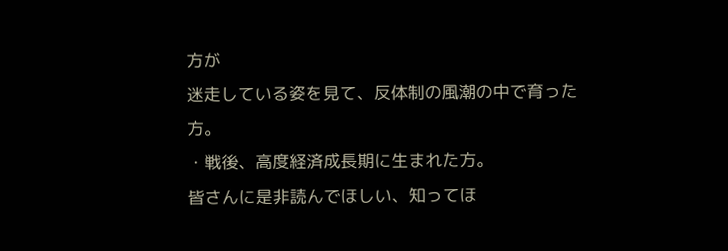方が
迷走している姿を見て、反体制の風潮の中で育った方。
・戦後、高度経済成長期に生まれた方。
皆さんに是非読んでほしい、知ってほ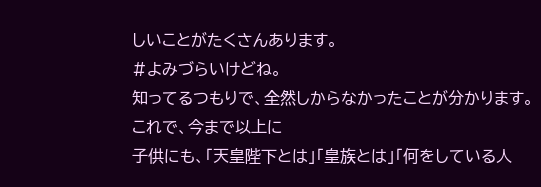しいことがたくさんあります。
#よみづらいけどね。
知ってるつもりで、全然しからなかったことが分かります。
これで、今まで以上に
子供にも、「天皇陛下とは」「皇族とは」「何をしている人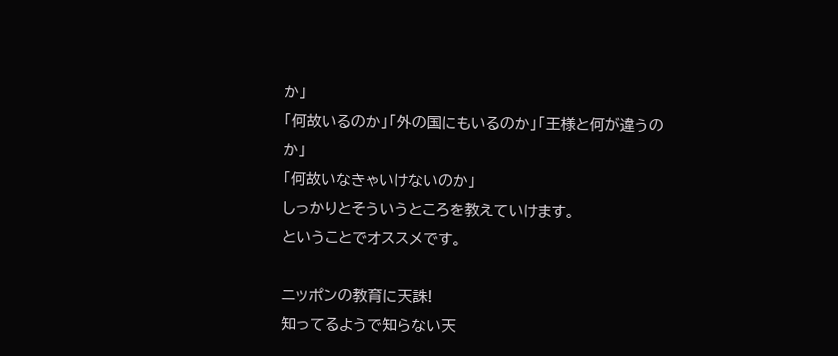か」
「何故いるのか」「外の国にもいるのか」「王様と何が違うのか」
「何故いなきゃいけないのか」
しっかりとそういうところを教えていけます。
ということでオススメです。

ニッポンの教育に天誅!
知ってるようで知らない天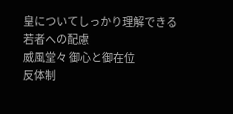皇についてしっかり理解できる
若者への配慮
威風堂々 御心と御在位
反体制